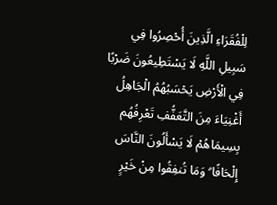لِلْفُقَرَاءِ الَّذِينَ أُحْصِرُوا فِي سَبِيلِ اللَّهِ لَا يَسْتَطِيعُونَ ضَرْبًا فِي الْأَرْضِ يَحْسَبُهُمُ الْجَاهِلُ أَغْنِيَاءَ مِنَ التَّعَفُّفِ تَعْرِفُهُم بِسِيمَاهُمْ لَا يَسْأَلُونَ النَّاسَ إِلْحَافًا ۗ وَمَا تُنفِقُوا مِنْ خَيْرٍ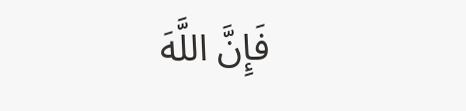فَإِنَّ اللَّهَ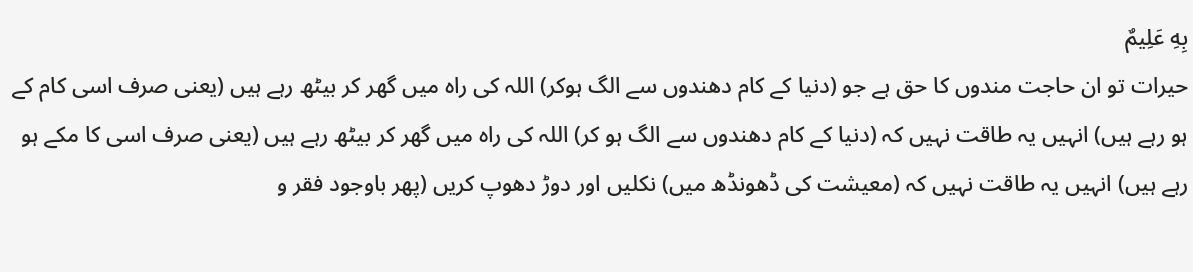بِهِ عَلِيمٌ
حیرات تو ان حاجت مندوں کا حق ہے جو (دنیا کے کام دھندوں سے الگ ہوکر) اللہ کی راہ میں گھر کر بیٹھ رہے ہیں (یعنی صرف اسی کام کے ہو رہے ہیں) انہیں یہ طاقت نہیں کہ (دنیا کے کام دھندوں سے الگ ہو کر) اللہ کی راہ میں گھر کر بیٹھ رہے ہیں (یعنی صرف اسی کا مکے ہو رہے ہیں) انہیں یہ طاقت نہیں کہ (معیشت کی ڈھونڈھ میں) نکلیں اور دوڑ دھوپ کریں (پھر باوجود فقر و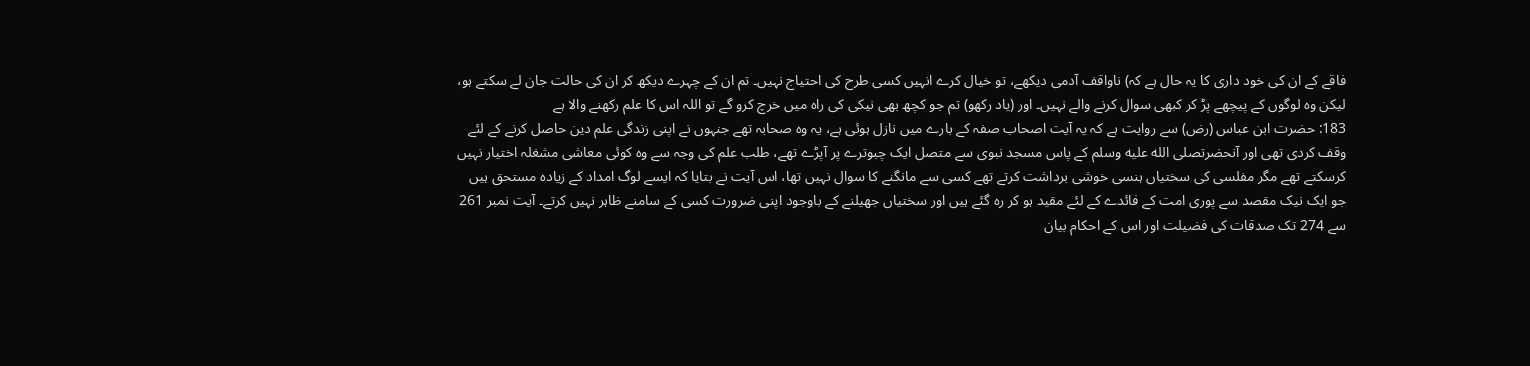فاقے کے ان کی خود داری کا یہ حال ہے کہ) ناواقف آدمی دیکھے، تو خیال کرے انہیں کسی طرح کی احتیاج نہیں۔ تم ان کے چہرے دیکھ کر ان کی حالت جان لے سکتے ہو، لیکن وہ لوگوں کے پیچھے پڑ کر کبھی سوال کرنے والے نہیں۔ اور (یاد رکھو) تم جو کچھ بھی نیکی کی راہ میں خرچ کرو گے تو اللہ اس کا علم رکھنے والا ہے
183: حضرت ابن عباس (رض) سے روایت ہے کہ یہ آیت اصحاب صفہ کے بارے میں نازل ہوئی ہے، یہ وہ صحابہ تھے جنہوں نے اپنی زندگی علم دین حاصل کرنے کے لئے وقف کردی تھی اور آنحضرتصلى الله عليه وسلم کے پاس مسجد نبوی سے متصل ایک چبوترے پر آپڑے تھے، طلب علم کی وجہ سے وہ کوئی معاشی مشغلہ اختیار نہیں کرسکتے تھے مگر مفلسی کی سختیاں ہنسی خوشی برداشت کرتے تھے کسی سے مانگنے کا سوال نہیں تھا، اس آیت نے بتایا کہ ایسے لوگ امداد کے زیادہ مستحق ہیں جو ایک نیک مقصد سے پوری امت کے فائدے کے لئے مقید ہو کر رہ گئے ہیں اور سختیاں جھیلنے کے باوجود اپنی ضرورت کسی کے سامنے ظاہر نہیں کرتے۔ آیت نمبر 261 سے 274 تک صدقات کی فضیلت اور اس کے احکام بیان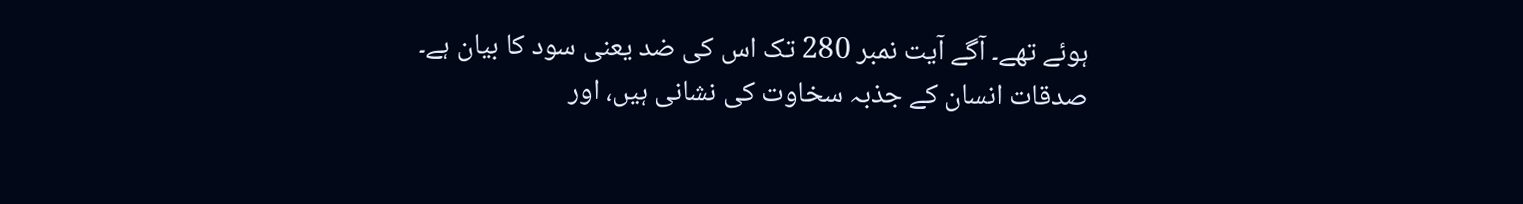ہوئے تھے۔ آگے آیت نمبر 280 تک اس کی ضد یعنی سود کا بیان ہے۔ صدقات انسان کے جذبہ سخاوت کی نشانی ہیں، اور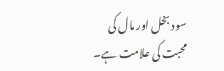سود بخل اور مال کی محبت کی علامت ہے۔